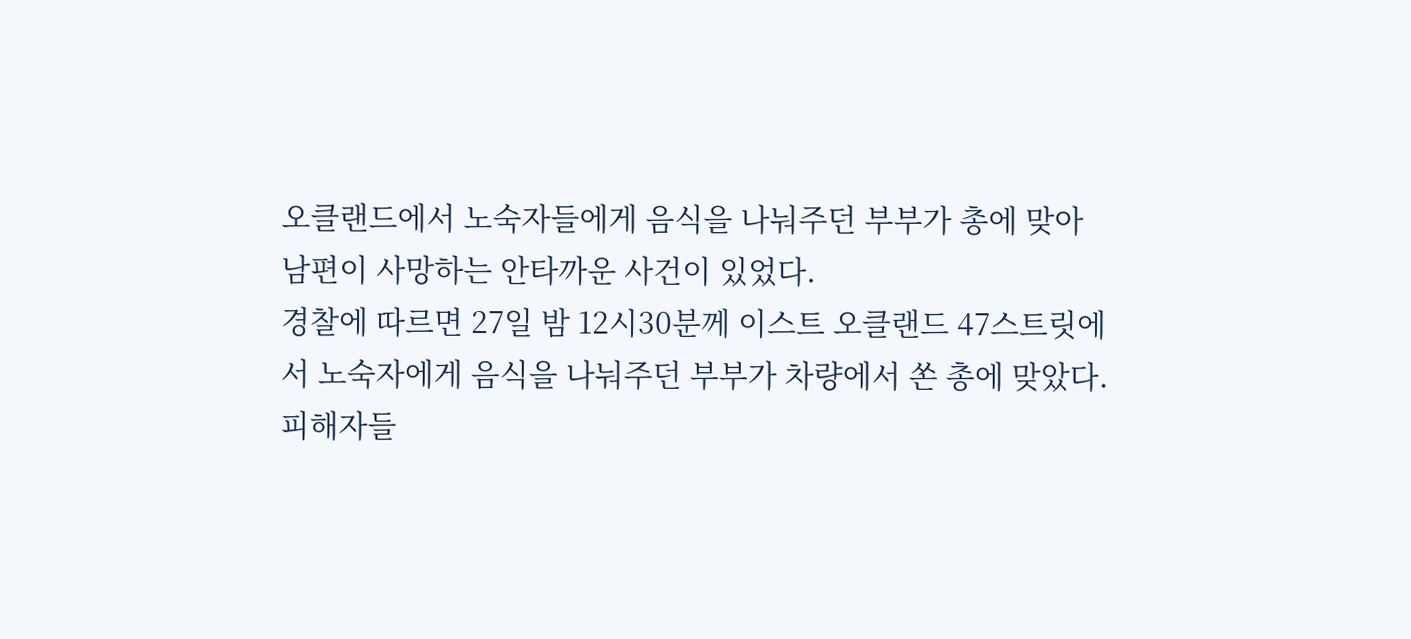오클랜드에서 노숙자들에게 음식을 나눠주던 부부가 총에 맞아 남편이 사망하는 안타까운 사건이 있었다.
경찰에 따르면 27일 밤 12시30분께 이스트 오클랜드 47스트릿에서 노숙자에게 음식을 나눠주던 부부가 차량에서 쏜 총에 맞았다.
피해자들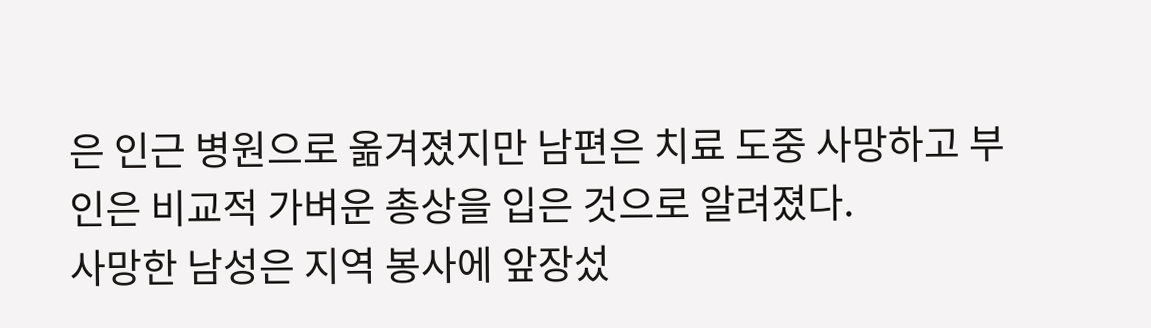은 인근 병원으로 옮겨졌지만 남편은 치료 도중 사망하고 부인은 비교적 가벼운 총상을 입은 것으로 알려졌다.
사망한 남성은 지역 봉사에 앞장섰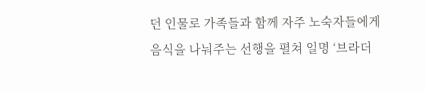던 인물로 가족들과 함께 자주 노숙자들에게 음식을 나눠주는 선행을 펼쳐 일명 ‘브라더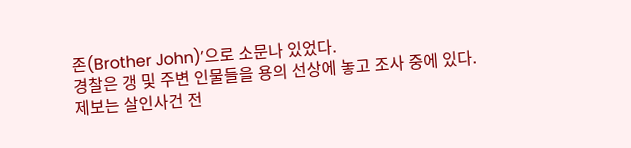존(Brother John)’으로 소문나 있었다.
경찰은 갱 및 주변 인물들을 용의 선상에 놓고 조사 중에 있다.
제보는 살인사건 전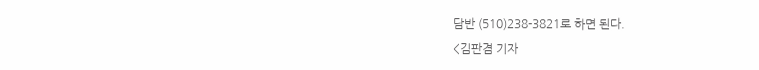담반 (510)238-3821로 하면 된다.
<김판겸 기자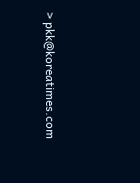> pkk@koreatimes.com